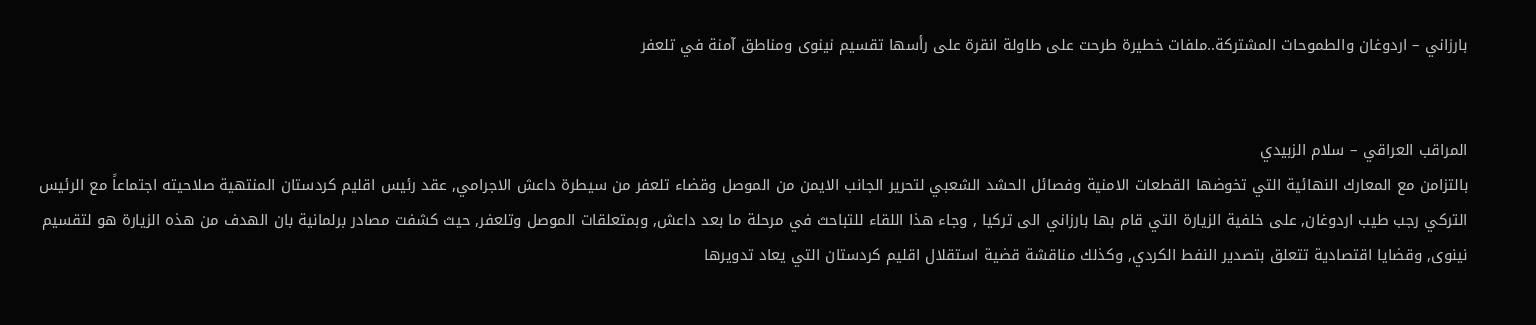بارزاني – اردوغان والطموحات المشتركة..ملفات خطيرة طرحت على طاولة انقرة على رأسها تقسيم نينوى ومناطق آمنة في تلعفر


المراقب العراقي – سلام الزبيدي
بالتزامن مع المعارك النهائية التي تخوضها القطعات الامنية وفصائل الحشد الشعبي لتحرير الجانب الايمن من الموصل وقضاء تلعفر من سيطرة داعش الاجرامي, عقد رئيس اقليم كردستان المنتهية صلاحيته اجتماعاً مع الرئيس التركي رجب طيب اردوغان, على خلفية الزيارة التي قام بها بارزاني الى تركيا , وجاء هذا اللقاء للتباحث في مرحلة ما بعد داعش, وبمتعلقات الموصل وتلعفر, حيث كشفت مصادر برلمانية بان الهدف من هذه الزيارة هو لتقسيم نينوى, وقضايا اقتصادية تتعلق بتصدير النفط الكردي, وكذلك مناقشة قضية استقلال اقليم كردستان التي يعاد تدويرها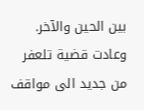بين الحين والآخر.
وعادت قضية تلعفر من جديد الى مواقف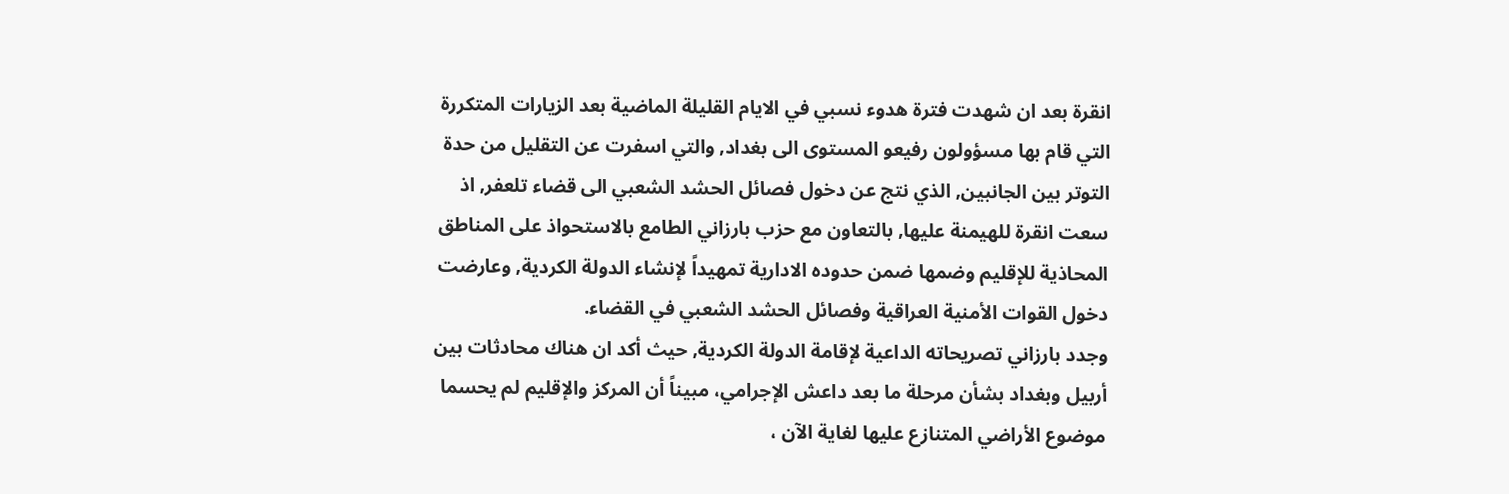انقرة بعد ان شهدت فترة هدوء نسبي في الايام القليلة الماضية بعد الزيارات المتكررة التي قام بها مسؤولون رفيعو المستوى الى بغداد, والتي اسفرت عن التقليل من حدة التوتر بين الجانبين, الذي نتج عن دخول فصائل الحشد الشعبي الى قضاء تلعفر, اذ سعت انقرة للهيمنة عليها, بالتعاون مع حزب بارزاني الطامع بالاستحواذ على المناطق المحاذية للإقليم وضمها ضمن حدوده الادارية تمهيداً لإنشاء الدولة الكردية, وعارضت دخول القوات الأمنية العراقية وفصائل الحشد الشعبي في القضاء.
وجدد بارزاني تصريحاته الداعية لإقامة الدولة الكردية, حيث أكد ان هناك محادثات بين أربيل وبغداد بشأن مرحلة ما بعد داعش الإجرامي، مبيناً أن المركز والإقليم لم يحسما موضوع الأراضي المتنازع عليها لغاية الآن ،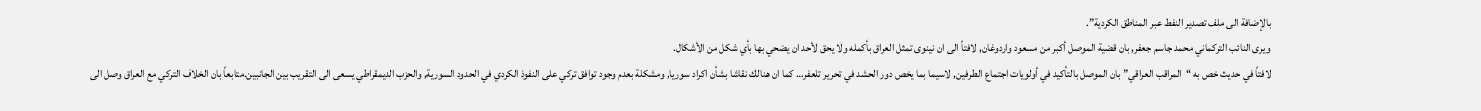بالإضافة الى ملف تصدير النفط عبر المناطق الكردية”.
ويرى النائب التركماني محمد جاسم جعفر, بان قضية الموصل أكبر من مسعود واردوغان, لافتاً الى ان نينوى تمثل العراق بأكمله ولا يحق لأحد ان يضحي بها بأي شكل من الأشكال.
لافتاً في حديث خص به “المراقب العراقي” بان الموصل بالتأكيد في أولويات اجتماع الطرفين, لاسيما بما يخص دور الحشد في تحرير تلعفر… كما ان هنالك نقاشا بشأن اكراد سوريا, ومشكلة بعدم وجود توافق تركي على النفوذ الكردي في الحدود السورية, والحزب الديمقراطي يسعى الى التقريب بين الجانبين.متابعاً بان الخلاف التركي مع العراق وصل الى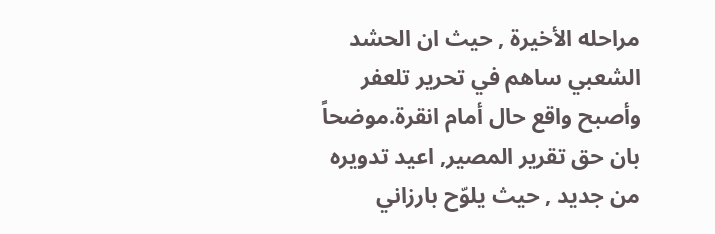مراحله الأخيرة , حيث ان الحشد الشعبي ساهم في تحرير تلعفر وأصبح واقع حال أمام انقرة.موضحاً بان حق تقرير المصير, اعيد تدويره من جديد , حيث يلوّح بارزاني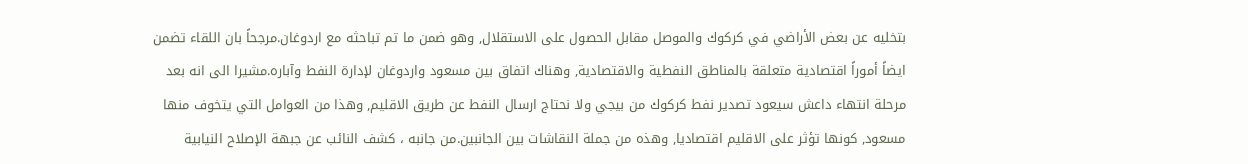بتخليه عن بعض الأراضي في كركوك والموصل مقابل الحصول على الاستقلال, وهو ضمن ما تم تباحثه مع اردوغان.مرجحاً بان اللقاء تضمن ايضاً أموراً اقتصادية متعلقة بالمناطق النفطية والاقتصادية, وهناك اتفاق بين مسعود واردوغان لإدارة النفط وآباره.مشيرا الى انه بعد مرحلة انتهاء داعش سيعود تصدير نفط كركوك من بيجي ولا نحتاج ارسال النفط عن طريق الاقليم, وهذا من العوامل التي يتخوف منها مسعود, كونها تؤثر على الاقليم اقتصاديا, وهذه من جملة النقاشات بين الجانبين.من جانبه ، كشف النائب عن جبهة الإصلاح النيابية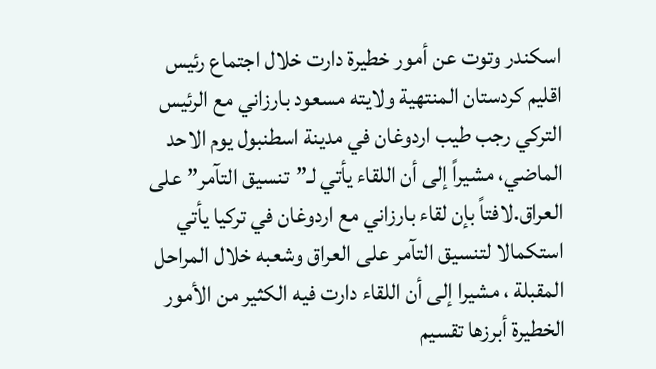اسكندر وتوت عن أمور خطيرة دارت خلال اجتماع رئيس اقليم كردستان المنتهية ولايته مسعود بارزاني مع الرئيس التركي رجب طيب اردوغان في مدينة اسطنبول يوم الاحد الماضي، مشيراً إلى أن اللقاء يأتي لـ”تنسيق التآمر” على العراق.لافتاً بإن لقاء بارزاني مع اردوغان في تركيا يأتي استكمالا لتنسيق التآمر على العراق وشعبه خلال المراحل المقبلة ، مشيرا إلى أن اللقاء دارت فيه الكثير من الأمور الخطيرة أبرزها تقسيم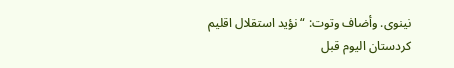نينوى. وأضاف وتوت: “نؤيد استقلال اقليم كردستان اليوم قبل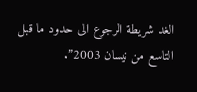الغد شريطة الرجوع الى حدود ما قبل التاسع من نيسان 2003”.